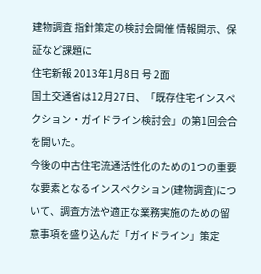建物調査 指針策定の検討会開催 情報開示、保証など課題に
住宅新報 2013年1月8日 号 2面
国土交通省は12月27日、「既存住宅インスペクション・ガイドライン検討会」の第1回会合を開いた。
今後の中古住宅流通活性化のための1つの重要な要素となるインスペクション(建物調査)について、調査方法や適正な業務実施のための留意事項を盛り込んだ「ガイドライン」策定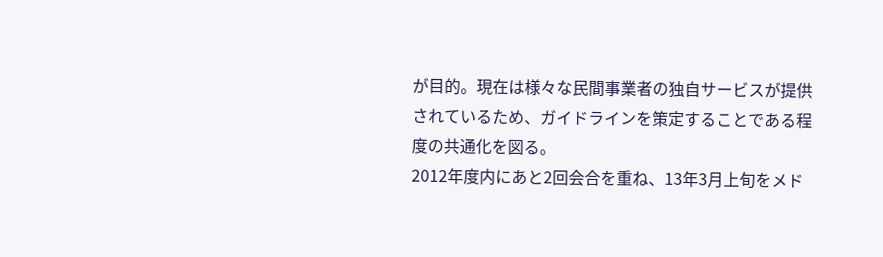が目的。現在は様々な民間事業者の独自サービスが提供されているため、ガイドラインを策定することである程度の共通化を図る。
2012年度内にあと2回会合を重ね、13年3月上旬をメド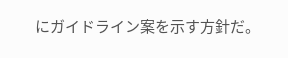にガイドライン案を示す方針だ。